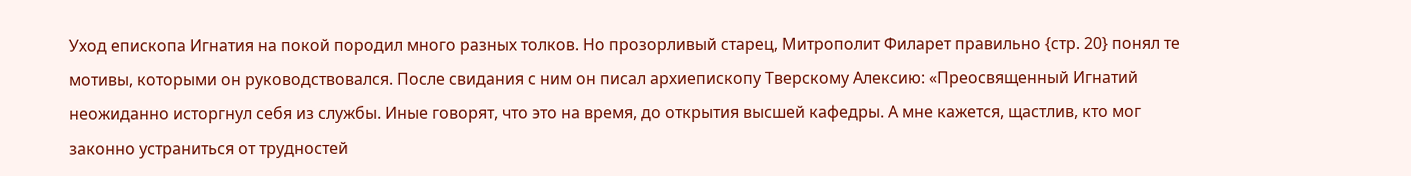Уход епископа Игнатия на покой породил много разных толков. Но прозорливый старец, Митрополит Филарет правильно {стр. 20} понял те мотивы, которыми он руководствовался. После свидания с ним он писал архиепископу Тверскому Алексию: «Преосвященный Игнатий неожиданно исторгнул себя из службы. Иные говорят, что это на время, до открытия высшей кафедры. А мне кажется, щастлив, кто мог законно устраниться от трудностей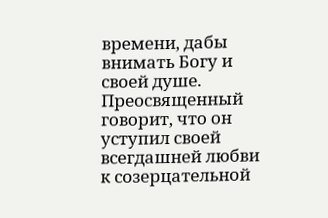времени, дабы внимать Богу и своей душе. Преосвященный говорит, что он уступил своей всегдашней любви к созерцательной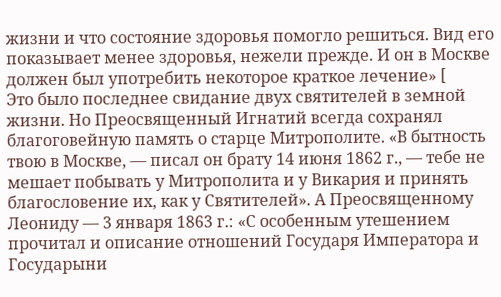жизни и что состояние здоровья помогло решиться. Вид его показывает менее здоровья, нежели прежде. И он в Москве должен был употребить некоторое краткое лечение» [
Это было последнее свидание двух святителей в земной жизни. Но Преосвященный Игнатий всегда сохранял благоговейную память о старце Митрополите. «В бытность твою в Москве, — писал он брату 14 июня 1862 г., — тебе не мешает побывать у Митрополита и у Викария и принять благословение их, как у Святителей». А Преосвященному Леониду — 3 января 1863 г.: «С особенным утешением прочитал и описание отношений Государя Императора и Государыни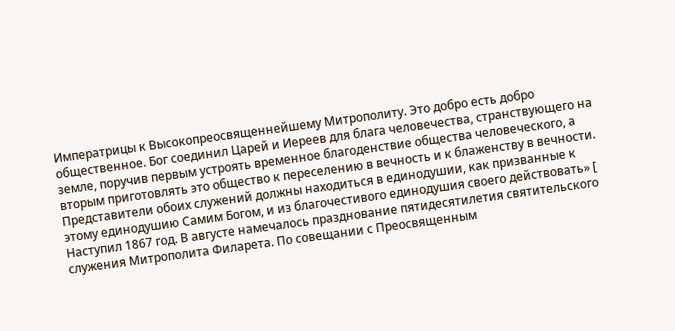Императрицы к Высокопреосвященнейшему Митрополиту. Это добро есть добро общественное. Бог соединил Царей и Иереев для блага человечества, странствующего на земле, поручив первым устроять временное благоденствие общества человеческого, а вторым приготовлять это общество к переселению в вечность и к блаженству в вечности. Представители обоих служений должны находиться в единодушии, как призванные к этому единодушию Самим Богом, и из благочестивого единодушия своего действовать» [
Наступил 1867 год. В августе намечалось празднование пятидесятилетия святительского служения Митрополита Филарета. По совещании с Преосвященным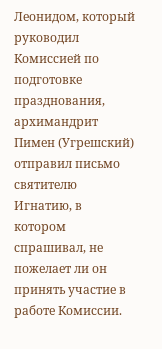Леонидом, который руководил Комиссией по подготовке празднования, архимандрит Пимен (Угрешский) отправил письмо святителю Игнатию, в котором спрашивал, не пожелает ли он принять участие в работе Комиссии.